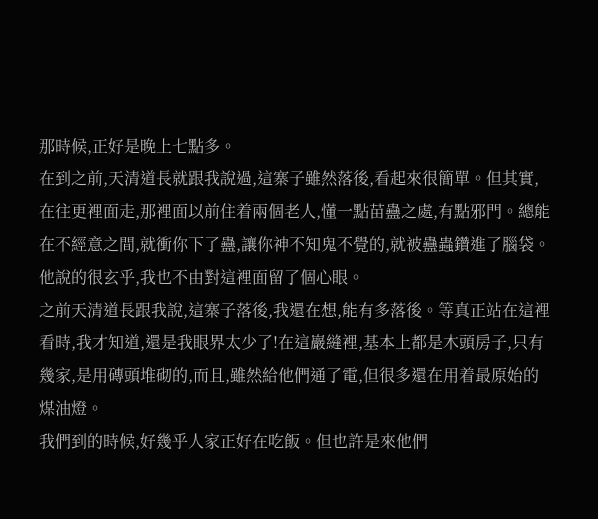那時候,正好是晚上七點多。
在到之前,天清道長就跟我說過,這寨子雖然落後,看起來很簡單。但其實,在往更裡面走,那裡面以前住着兩個老人,懂一點苗蠱之處,有點邪門。總能在不經意之間,就衝你下了蠱,讓你神不知鬼不覺的,就被蠱蟲鑽進了腦袋。
他說的很玄乎,我也不由對這裡面留了個心眼。
之前天清道長跟我說,這寨子落後,我還在想,能有多落後。等真正站在這裡看時,我才知道,還是我眼界太少了!在這巖縫裡,基本上都是木頭房子,只有幾家,是用磚頭堆砌的,而且,雖然給他們通了電,但很多還在用着最原始的煤油燈。
我們到的時候,好幾乎人家正好在吃飯。但也許是來他們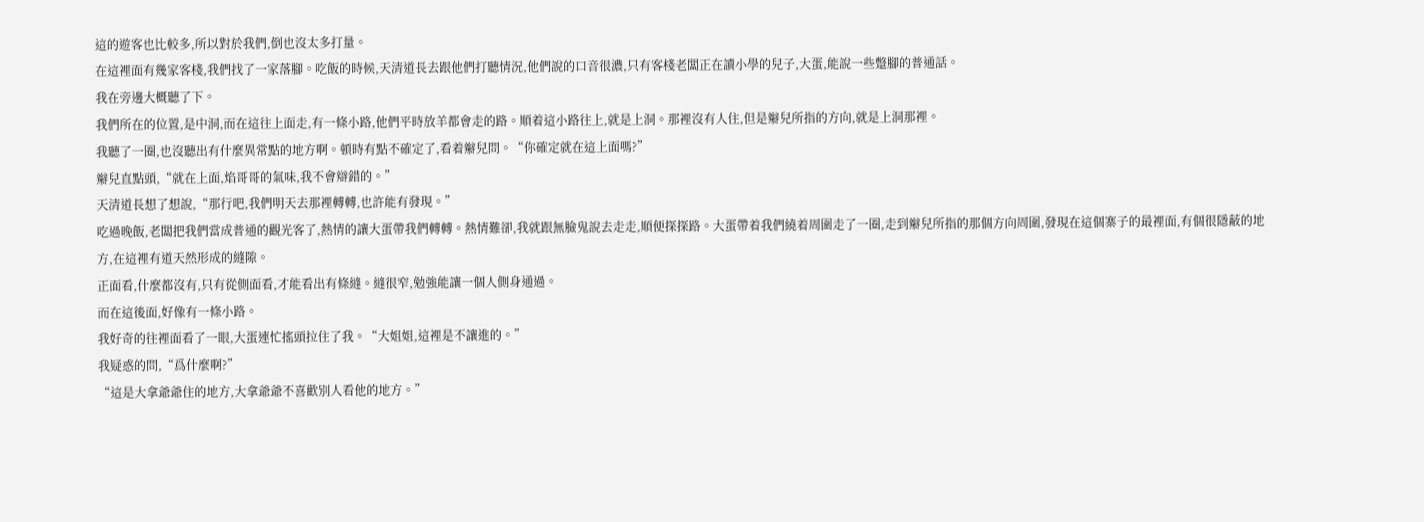這的遊客也比較多,所以對於我們,倒也沒太多打量。
在這裡面有幾家客棧,我們找了一家落腳。吃飯的時候,天清道長去跟他們打聽情況,他們說的口音很濃,只有客棧老闆正在讀小學的兒子,大蛋,能說一些蹩腳的普通話。
我在旁邊大概聽了下。
我們所在的位置,是中洞,而在這往上面走,有一條小路,他們平時放羊都會走的路。順着這小路往上,就是上洞。那裡沒有人住,但是辮兒所指的方向,就是上洞那裡。
我聽了一圈,也沒聽出有什麼異常點的地方啊。頓時有點不確定了,看着辮兒問。“你確定就在這上面嗎?”
辮兒直點頭,“就在上面,焰哥哥的氣味,我不會辯錯的。”
天清道長想了想說,“那行吧,我們明天去那裡轉轉,也許能有發現。”
吃過晚飯,老闆把我們當成普通的觀光客了,熱情的讓大蛋帶我們轉轉。熱情難卻,我就跟無臉鬼說去走走,順便探探路。大蛋帶着我們繞着周圍走了一圈,走到辮兒所指的那個方向周圍,發現在這個寨子的最裡面,有個很隱蔽的地方,在這裡有道天然形成的縫隙。
正面看,什麼都沒有,只有從側面看,才能看出有條縫。縫很窄,勉強能讓一個人側身通過。
而在這後面,好像有一條小路。
我好奇的往裡面看了一眼,大蛋連忙搖頭拉住了我。“大姐姐,這裡是不讓進的。”
我疑惑的問,“爲什麼啊?”
“這是大拿爺爺住的地方,大拿爺爺不喜歡別人看他的地方。”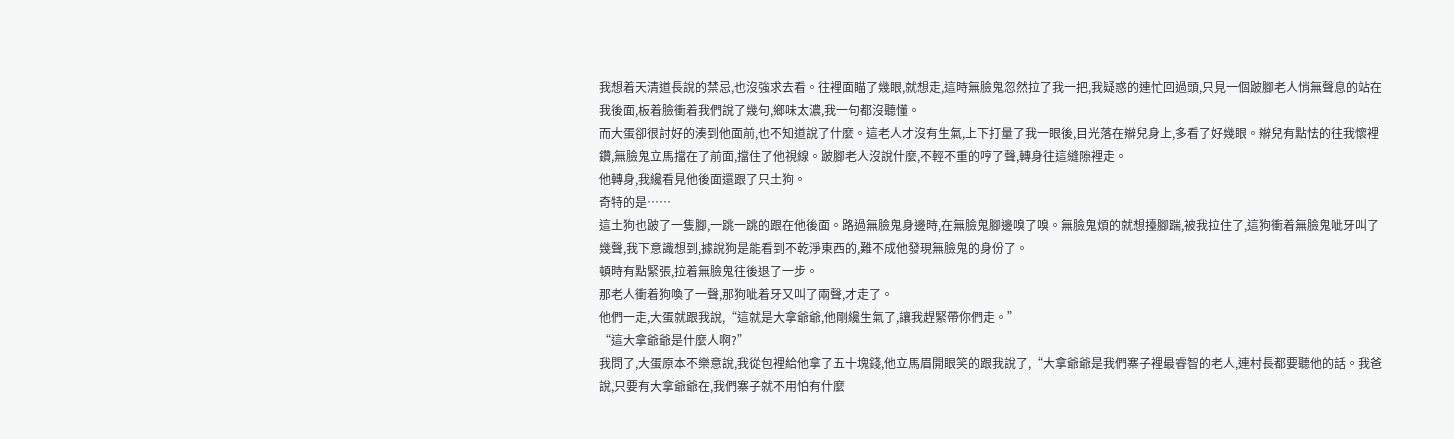我想着天清道長說的禁忌,也沒強求去看。往裡面瞄了幾眼,就想走,這時無臉鬼忽然拉了我一把,我疑惑的連忙回過頭,只見一個跛腳老人悄無聲息的站在我後面,板着臉衝着我們說了幾句,鄉味太濃,我一句都沒聽懂。
而大蛋卻很討好的湊到他面前,也不知道說了什麼。這老人才沒有生氣,上下打量了我一眼後,目光落在辮兒身上,多看了好幾眼。辮兒有點怯的往我懷裡鑽,無臉鬼立馬擋在了前面,擋住了他視線。跛腳老人沒說什麼,不輕不重的哼了聲,轉身往這縫隙裡走。
他轉身,我纔看見他後面還跟了只土狗。
奇特的是……
這土狗也跛了一隻腳,一跳一跳的跟在他後面。路過無臉鬼身邊時,在無臉鬼腳邊嗅了嗅。無臉鬼煩的就想擡腳踹,被我拉住了,這狗衝着無臉鬼呲牙叫了幾聲,我下意識想到,據說狗是能看到不乾淨東西的,難不成他發現無臉鬼的身份了。
頓時有點緊張,拉着無臉鬼往後退了一步。
那老人衝着狗喚了一聲,那狗呲着牙又叫了兩聲,才走了。
他們一走,大蛋就跟我說,“這就是大拿爺爺,他剛纔生氣了,讓我趕緊帶你們走。”
“這大拿爺爺是什麼人啊?”
我問了,大蛋原本不樂意說,我從包裡給他拿了五十塊錢,他立馬眉開眼笑的跟我說了,“大拿爺爺是我們寨子裡最睿智的老人,連村長都要聽他的話。我爸說,只要有大拿爺爺在,我們寨子就不用怕有什麼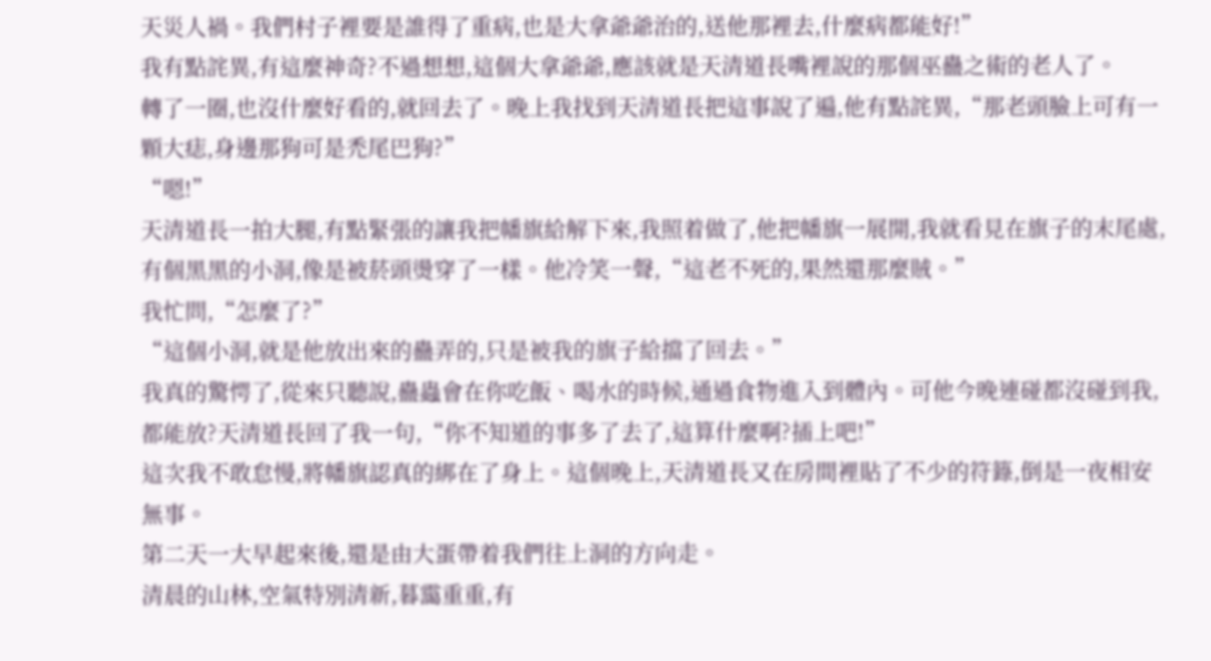天災人禍。我們村子裡要是誰得了重病,也是大拿爺爺治的,送他那裡去,什麼病都能好!”
我有點詫異,有這麼神奇?不過想想,這個大拿爺爺,應該就是天清道長嘴裡說的那個巫蠱之術的老人了。
轉了一圈,也沒什麼好看的,就回去了。晚上我找到天清道長把這事說了遍,他有點詫異,“那老頭臉上可有一顆大痣,身邊那狗可是禿尾巴狗?”
“嗯!”
天清道長一拍大腿,有點緊張的讓我把幡旗給解下來,我照着做了,他把幡旗一展開,我就看見在旗子的末尾處,有個黑黑的小洞,像是被菸頭燙穿了一樣。他冷笑一聲,“這老不死的,果然還那麼賊。”
我忙問,“怎麼了?”
“這個小洞,就是他放出來的蠱弄的,只是被我的旗子給擋了回去。”
我真的驚愕了,從來只聽說,蠱蟲會在你吃飯、喝水的時候,通過食物進入到體內。可他今晚連碰都沒碰到我,都能放?天清道長回了我一句,“你不知道的事多了去了,這算什麼啊?插上吧!”
這次我不敢怠慢,將幡旗認真的綁在了身上。這個晚上,天清道長又在房間裡貼了不少的符籙,倒是一夜相安無事。
第二天一大早起來後,還是由大蛋帶着我們往上洞的方向走。
清晨的山林,空氣特別清新,暮靄重重,有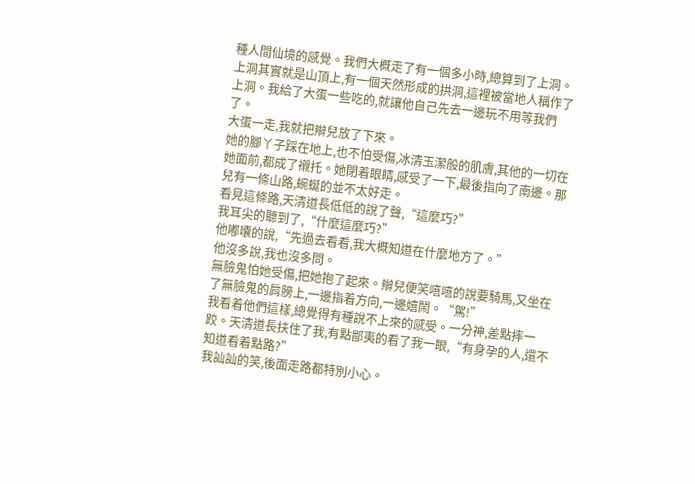種人間仙境的感覺。我們大概走了有一個多小時,總算到了上洞。上洞其實就是山頂上,有一個天然形成的拱洞,這裡被當地人稱作了上洞。我給了大蛋一些吃的,就讓他自己先去一邊玩不用等我們了。
大蛋一走,我就把辮兒放了下來。
她的腳丫子踩在地上,也不怕受傷,冰清玉潔般的肌膚,其他的一切在她面前,都成了襯托。她閉着眼睛,感受了一下,最後指向了南邊。那兒有一條山路,蜿蜒的並不太好走。
看見這條路,天清道長低低的說了聲,“這麼巧?”
我耳尖的聽到了,“什麼這麼巧?”
他嘟囔的說,“先過去看看,我大概知道在什麼地方了。”
他沒多說,我也沒多問。
無臉鬼怕她受傷,把她抱了起來。辮兒便笑嘻嘻的說要騎馬,又坐在了無臉鬼的肩膀上,一邊指着方向,一邊嬉鬧。“駕!”
我看着他們這樣,總覺得有種說不上來的感受。一分神,差點摔一跤。天清道長扶住了我,有點鄙夷的看了我一眼,“有身孕的人,還不知道看着點路?”
我訕訕的笑,後面走路都特別小心。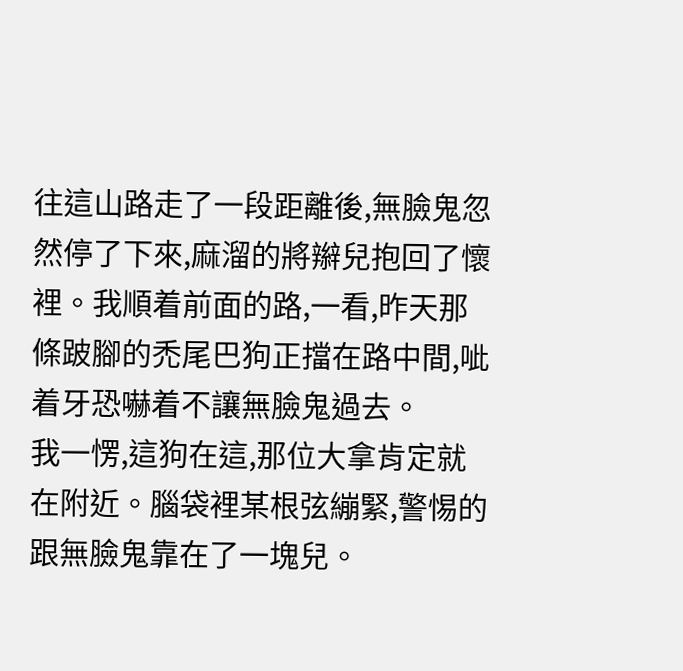往這山路走了一段距離後,無臉鬼忽然停了下來,麻溜的將辮兒抱回了懷裡。我順着前面的路,一看,昨天那條跛腳的禿尾巴狗正擋在路中間,呲着牙恐嚇着不讓無臉鬼過去。
我一愣,這狗在這,那位大拿肯定就在附近。腦袋裡某根弦繃緊,警惕的跟無臉鬼靠在了一塊兒。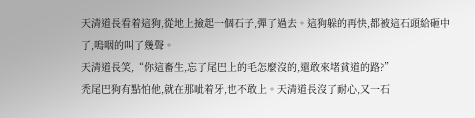天清道長看着這狗,從地上撿起一個石子,彈了過去。這狗躲的再快,都被這石頭給砸中了,嗚咽的叫了幾聲。
天清道長笑,“你這畜生,忘了尾巴上的毛怎麼沒的,還敢來堵貧道的路?”
禿尾巴狗有點怕他,就在那呲着牙,也不敢上。天清道長沒了耐心,又一石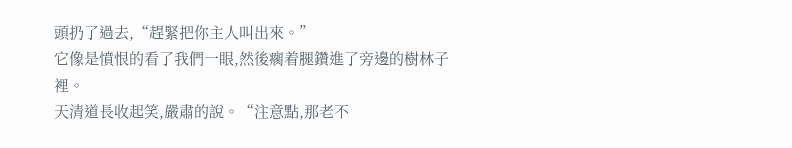頭扔了過去,“趕緊把你主人叫出來。”
它像是憤恨的看了我們一眼,然後瘸着腿鑽進了旁邊的樹林子裡。
天清道長收起笑,嚴肅的說。“注意點,那老不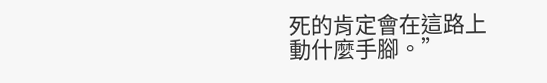死的肯定會在這路上動什麼手腳。”